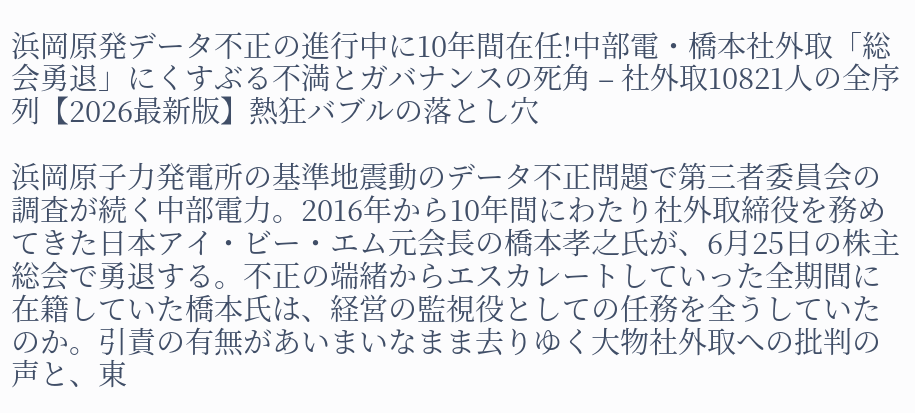浜岡原発データ不正の進行中に10年間在任!中部電・橋本社外取「総会勇退」にくすぶる不満とガバナンスの死角 – 社外取10821人の全序列【2026最新版】熱狂バブルの落とし穴

浜岡原子力発電所の基準地震動のデータ不正問題で第三者委員会の調査が続く中部電力。2016年から10年間にわたり社外取締役を務めてきた日本アイ・ビー・エム元会長の橋本孝之氏が、6月25日の株主総会で勇退する。不正の端緒からエスカレートしていった全期間に在籍していた橋本氏は、経営の監視役としての任務を全うしていたのか。引責の有無があいまいなまま去りゆく大物社外取への批判の声と、東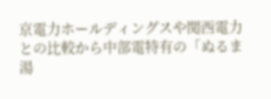京電力ホールディングスや関西電力との比較から中部電特有の「ぬるま湯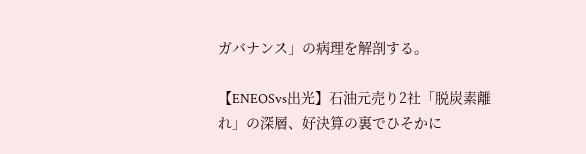ガバナンス」の病理を解剖する。

【ENEOSvs出光】石油元売り2社「脱炭素離れ」の深層、好決算の裏でひそかに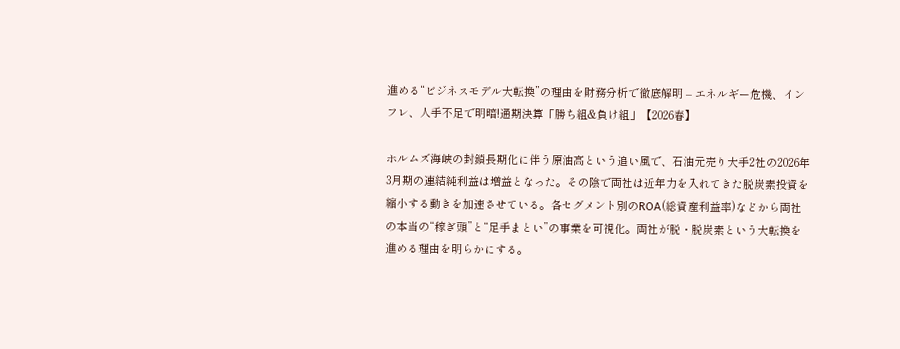進める“ビジネスモデル大転換”の理由を財務分析で徹底解明 – エネルギー危機、インフレ、人手不足で明暗!通期決算「勝ち組&負け組」【2026春】

ホルムズ海峡の封鎖長期化に伴う原油高という追い風で、石油元売り大手2社の2026年3月期の連結純利益は増益となった。その陰で両社は近年力を入れてきた脱炭素投資を縮小する動きを加速させている。各セグメント別のROA(総資産利益率)などから両社の本当の“稼ぎ頭”と“足手まとい”の事業を可視化。両社が脱・脱炭素という大転換を進める理由を明らかにする。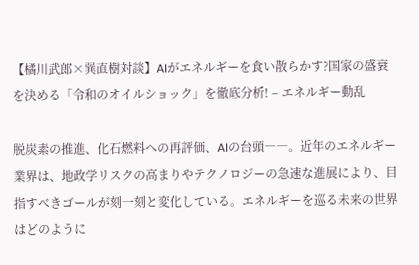【橘川武郎×巽直樹対談】AIがエネルギーを食い散らかす?国家の盛衰を決める「令和のオイルショック」を徹底分析! – エネルギー動乱

脱炭素の推進、化石燃料への再評価、AIの台頭――。近年のエネルギー業界は、地政学リスクの高まりやテクノロジーの急速な進展により、目指すべきゴールが刻一刻と変化している。エネルギーを巡る未来の世界はどのように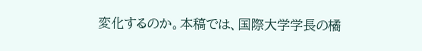変化するのか。本稿では、国際大学学長の橘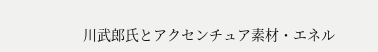川武郎氏とアクセンチュア素材・エネル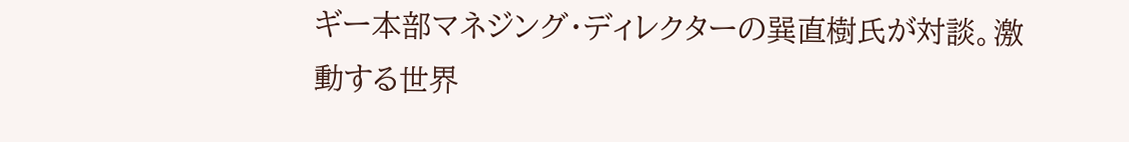ギー本部マネジング・ディレクターの巽直樹氏が対談。激動する世界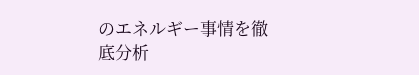のエネルギー事情を徹底分析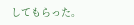してもらった。